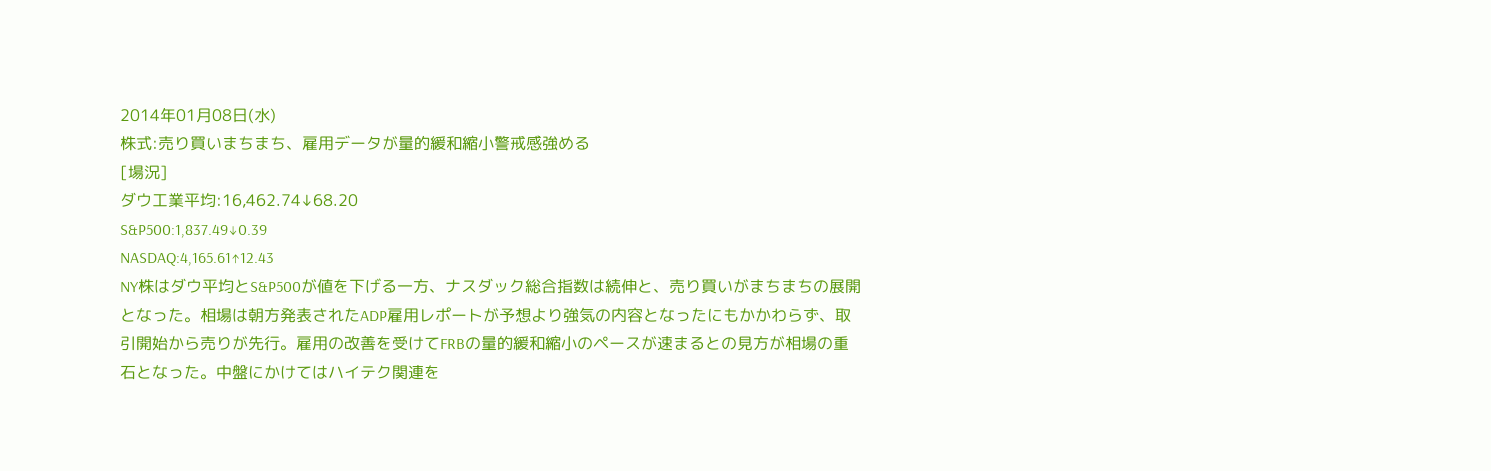2014年01月08日(水)
株式:売り買いまちまち、雇用データが量的緩和縮小警戒感強める
[場況]
ダウ工業平均:16,462.74↓68.20
S&P500:1,837.49↓0.39
NASDAQ:4,165.61↑12.43
NY株はダウ平均とS&P500が値を下げる一方、ナスダック総合指数は続伸と、売り買いがまちまちの展開となった。相場は朝方発表されたADP雇用レポートが予想より強気の内容となったにもかかわらず、取引開始から売りが先行。雇用の改善を受けてFRBの量的緩和縮小のペースが速まるとの見方が相場の重石となった。中盤にかけてはハイテク関連を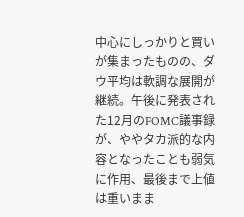中心にしっかりと買いが集まったものの、ダウ平均は軟調な展開が継続。午後に発表された12月のFOMC議事録が、ややタカ派的な内容となったことも弱気に作用、最後まで上値は重いまま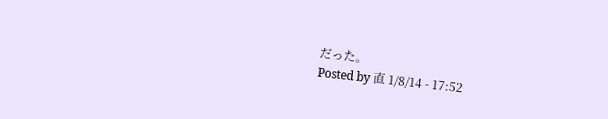だった。
Posted by 直 1/8/14 - 17:52